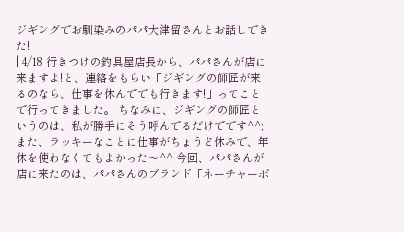ジギングでお馴染みのパパ大津留さんとお話しできた!
| 4/18 行きつけの釣具屋店長から、パパさんが店に来ますよ!と、連絡をもらい「ジギングの師匠が来るのなら、仕事を休んででも行きます!」ってことで行ってきました。 ちなみに、ジギングの師匠というのは、私が勝手にそう呼んでるだけでです^^; また、ラッキーなことに仕事がちょうど休みで、年休を使わなくてもよかった〜^^ 今回、パパさんが店に来たのは、パパさんのブランド「ネーチャーボ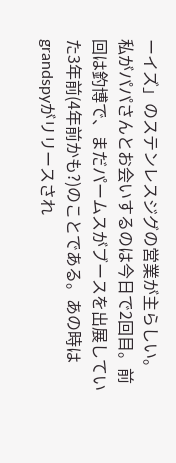ーイズ」のステンレスジグの営業が主らしい。 私がパパさんとお会いするのは今日で2回目。前回は釣博で、まだパームスがブースを出展していた3年前(4年前かも?)のことである。あの時はgrandspyがリリースされ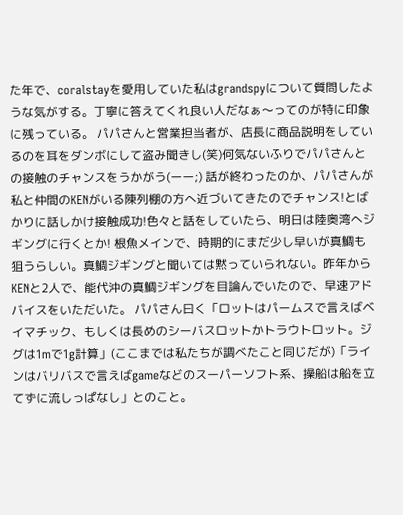た年で、coralstayを愛用していた私はgrandspyについて質問したような気がする。丁寧に答えてくれ良い人だなぁ〜ってのが特に印象に残っている。 パパさんと営業担当者が、店長に商品説明をしているのを耳をダンボにして盗み聞きし(笑)何気ないふりでパパさんとの接触のチャンスをうかがう(ーー;) 話が終わったのか、パパさんが私と仲間のKENがいる陳列棚の方へ近づいてきたのでチャンス!とばかりに話しかけ接触成功!色々と話をしていたら、明日は陸奥湾へジギングに行くとか! 根魚メインで、時期的にまだ少し早いが真鯛も狙うらしい。真鯛ジギングと聞いては黙っていられない。昨年からKENと2人で、能代沖の真鯛ジギングを目論んでいたので、早速アドバイスをいただいた。 パパさん曰く「ロットはパームスで言えばベイマチック、もしくは長めのシーバスロットかトラウトロット。ジグは1mで1g計算」(ここまでは私たちが調べたこと同じだが)「ラインはバリバスで言えばgameなどのスーパーソフト系、操船は船を立てずに流しっぱなし」とのこと。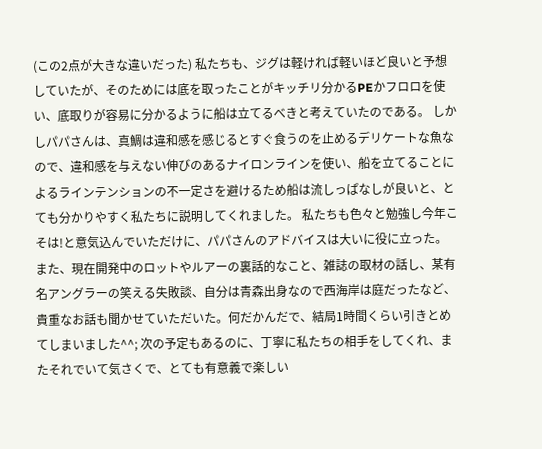(この2点が大きな違いだった) 私たちも、ジグは軽ければ軽いほど良いと予想していたが、そのためには底を取ったことがキッチリ分かるPEかフロロを使い、底取りが容易に分かるように船は立てるべきと考えていたのである。 しかしパパさんは、真鯛は違和感を感じるとすぐ食うのを止めるデリケートな魚なので、違和感を与えない伸びのあるナイロンラインを使い、船を立てることによるラインテンションの不一定さを避けるため船は流しっぱなしが良いと、とても分かりやすく私たちに説明してくれました。 私たちも色々と勉強し今年こそは!と意気込んでいただけに、パパさんのアドバイスは大いに役に立った。 また、現在開発中のロットやルアーの裏話的なこと、雑誌の取材の話し、某有名アングラーの笑える失敗談、自分は青森出身なので西海岸は庭だったなど、貴重なお話も聞かせていただいた。何だかんだで、結局1時間くらい引きとめてしまいました^^; 次の予定もあるのに、丁寧に私たちの相手をしてくれ、またそれでいて気さくで、とても有意義で楽しい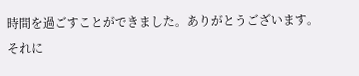時間を過ごすことができました。ありがとうございます。 それに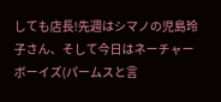しても店長!先週はシマノの児島玲子さん、そして今日はネーチャーボーイズ(パームスと言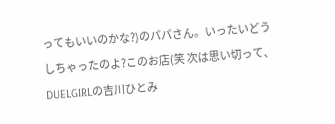ってもいいのかな?)のパパさん。いったいどうしちゃったのよ?このお店(笑 次は思い切って、DUELGIRLの吉川ひとみ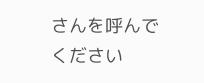さんを呼んでください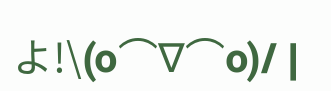よ!\(o⌒∇⌒o)/ |